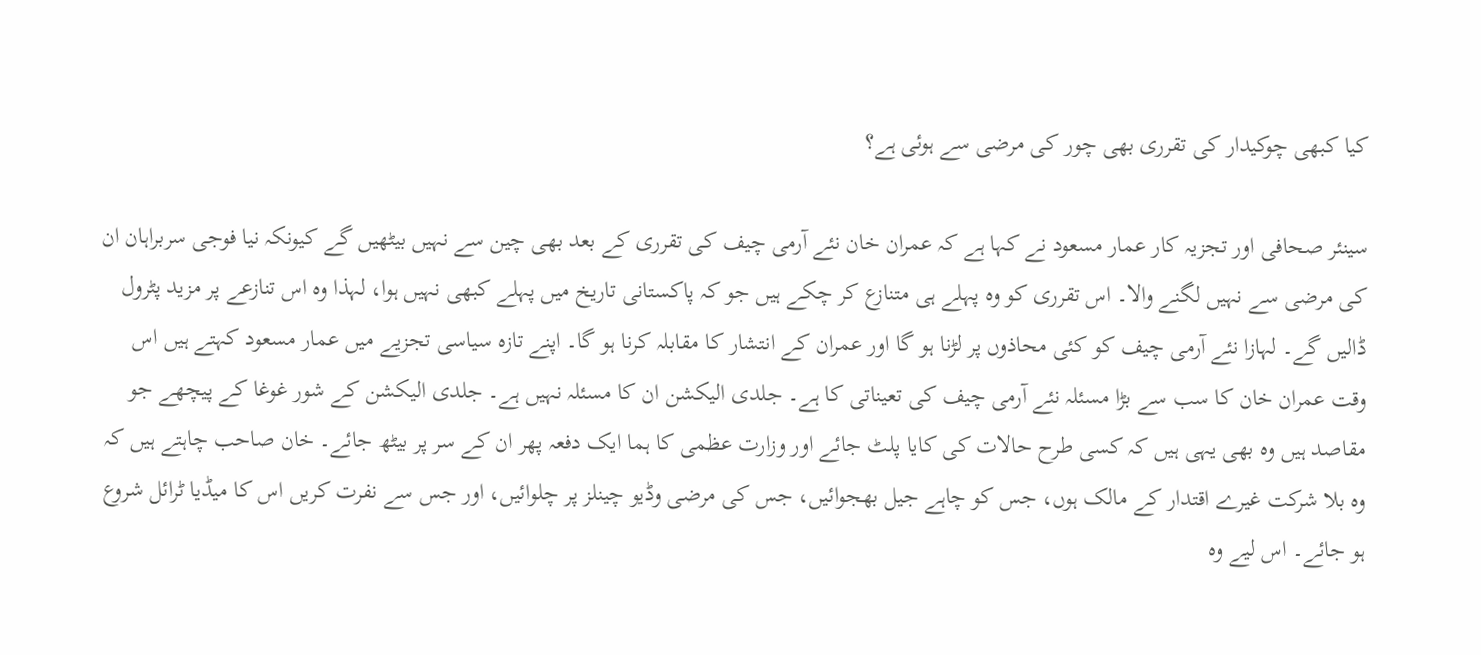کیا کبھی چوکیدار کی تقرری بھی چور کی مرضی سے ہوئی ہے؟

سینئر صحافی اور تجزیہ کار عمار مسعود نے کہا ہے کہ عمران خان نئے آرمی چیف کی تقرری کے بعد بھی چین سے نہیں بیٹھیں گے کیونکہ نیا فوجی سربراہان ان کی مرضی سے نہیں لگنے والا۔ اس تقرری کو وہ پہلے ہی متنازع کر چکے ہیں جو کہ پاکستانی تاریخ میں پہلے کبھی نہیں ہوا، لہذا وہ اس تنازعے پر مزید پٹرول ڈالیں گے۔ لہازا نئے آرمی چیف کو کئی محاذوں پر لڑنا ہو گا اور عمران کے انتشار کا مقابلہ کرنا ہو گا۔ اپنے تازہ سیاسی تجزیے میں عمار مسعود کہتے ہیں اس وقت عمران خان کا سب سے بڑا مسئلہ نئے آرمی چیف کی تعیناتی کا ہے۔ جلدی الیکشن ان کا مسئلہ نہیں ہے۔ جلدی الیکشن کے شور غوغا کے پیچھے جو مقاصد ہیں وہ بھی یہی ہیں کہ کسی طرح حالات کی کایا پلٹ جائے اور وزارت عظمی کا ہما ایک دفعہ پھر ان کے سر پر بیٹھ جائے۔ خان صاحب چاہتے ہیں کہ وہ بلا شرکت غیرے اقتدار کے مالک ہوں، جس کو چاہے جیل بھجوائیں، جس کی مرضی وڈیو چینلز پر چلوائیں، اور جس سے نفرت کریں اس کا میڈیا ٹرائل شروع ہو جائے۔ اس لیے وہ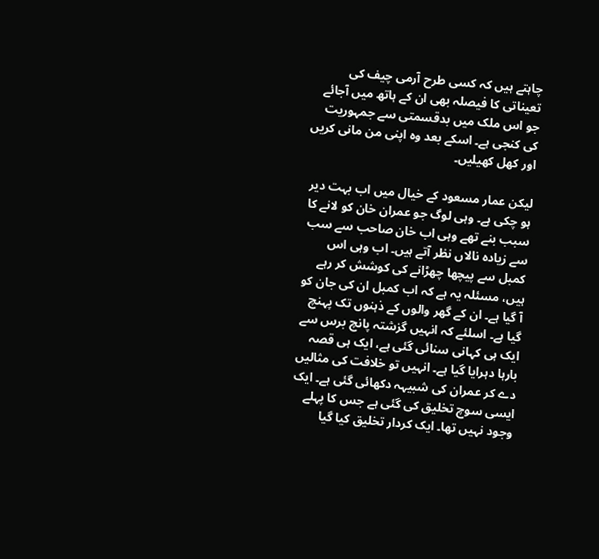چاہتے ہیں کہ کسی طرح آرمی چیف کی تعیناتی کا فیصلہ بھی ان کے ہاتھ میں آجائے جو اس ملک میں بدقسمتی سے جمہوریت کی کنجی ہے۔ اسکے بعد وہ اپنی من مانی کریں اور کھل کھیلیں۔

لیکن عمار مسعود کے خیال میں اب بہت دیر ہو چکی ہے۔ وہی لوگ جو عمران خان کو لانے کا سبب بنے تھے وہی اب خان صاحب سے سب سے زیادہ نالاں نظر آتے ہیں۔ اب وہی اس کمبل سے پیچھا چھڑانے کی کوشش کر رہے ہیں، مسئلہ یہ ہے کہ اب کمبل ان کی جان کو آ گیا ہے۔ ان کے گھر والوں کے ذہنوں تک پہنچ گیا ہے۔ اسلئے کہ انہیں گزشتہ پانچ برس سے ایک ہی کہانی سنائی گئی ہے، ایک ہی قصہ بارہا دہرایا گیا ہے۔ انہیں تو خلافت کی مثالیں دے کر عمران کی شبیہہ دکھائی گئی ہے۔ ایک ایسی سوچ تخلیق کی گئی ہے جس کا پہلے وجود نہیں تھا۔ ایک کردار تخلیق کیا گیا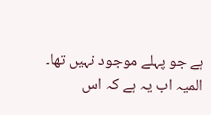ہے جو پہلے موجود نہیں تھا۔ المیہ اب یہ ہے کہ اس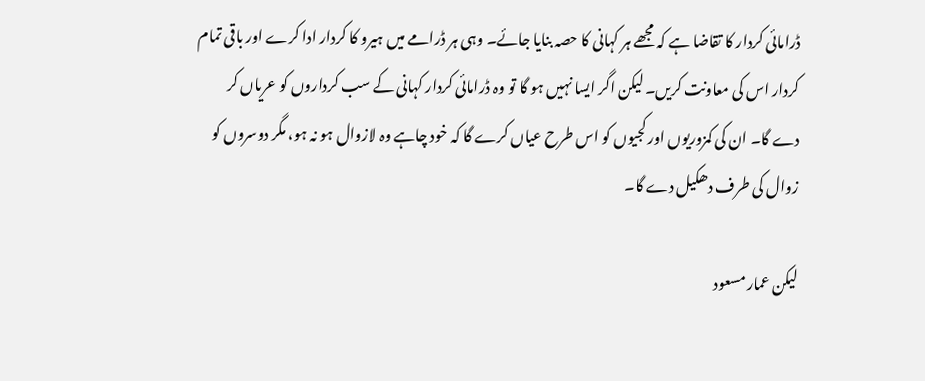ڈرامائی کردار کا تقاضا ہے کہ مجھے ہر کہانی کا حصہ بنایا جائے۔ وہی ہر ڈرامے میں ہیرو کا کردار ادا کرے اور باقی تمام کردار اس کی معاونت کریں۔ لیکن اگر ایسا نہیں ہو گا تو وہ ڈرامائی کردار کہانی کے سب کرداروں کو عریاں کر دے گا۔ ان کی کمزوریوں اور کجیوں کو اس طرح عیاں کرے گا کہ خود چاہے وہ لازوال ہو نہ ہو، مگر دوسروں کو زوال کی طرف دھکیل دے گا۔

لیکن عمار مسعود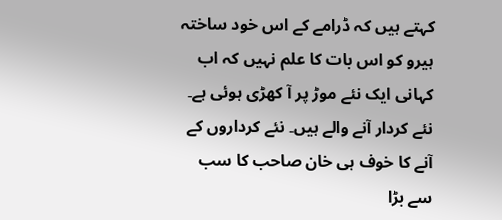کہتے ہیں کہ ڈرامے کے اس خود ساختہ ہیرو کو اس بات کا علم نہیں کہ اب کہانی ایک نئے موڑ پر آ کھڑی ہوئی ہے۔ نئے کردار آنے والے ہیں۔ نئے کرداروں کے آنے کا خوف ہی خان صاحب کا سب سے بڑا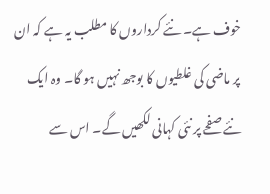خوف ہے۔ نئے کرداروں کا مطلب یہ ہے کہ ان پر ماضی کی غلطیوں کا بوجھ نہیں ہو گا۔ وہ ایک نئے صفحے پر نئی کہانی لکھیں گے۔ اس سے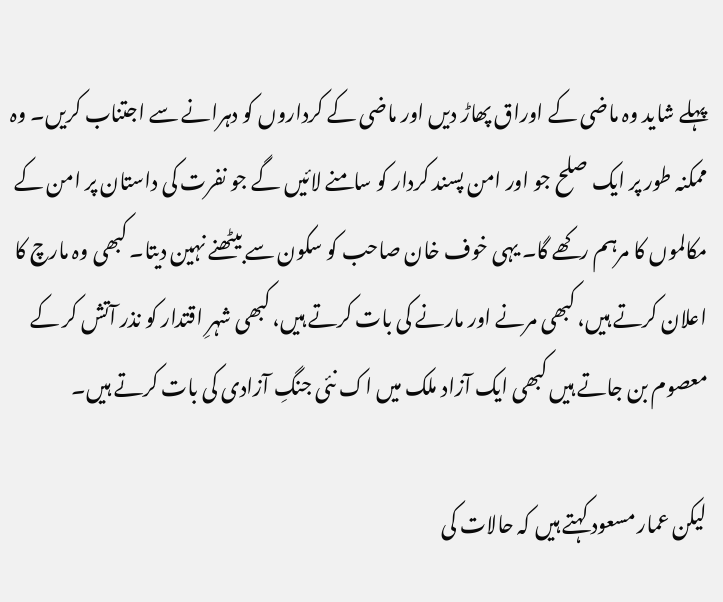پہلے شاید وہ ماضی کے اوراق پھاڑ دیں اور ماضی کے کرداروں کو دہرانے سے اجتناب کریں۔ وہ ممکنہ طور پر ایک صلح جو اور امن پسند کردار کو سامنے لائیں گے جو نفرت کی داستان پر امن کے مکالموں کا مرہم رکھے گا۔ یہی خوف خان صاحب کو سکون سے بیٹھنے نہین دیتا۔ کبھی وہ مارچ کا اعلان کرتے ہیں، کبھی مرنے اور مارنے کی بات کرتے ہیں، کبھی شہرِ اقتدار کو نذر آتش کر کے معصوم بن جاتے ہیں کبھی ایک آزاد ملک میں اک نئی جنگِ آزادی کی بات کرتے ہیں۔

لیکن عمار مسعود کہتے ہیں کہ حالات کی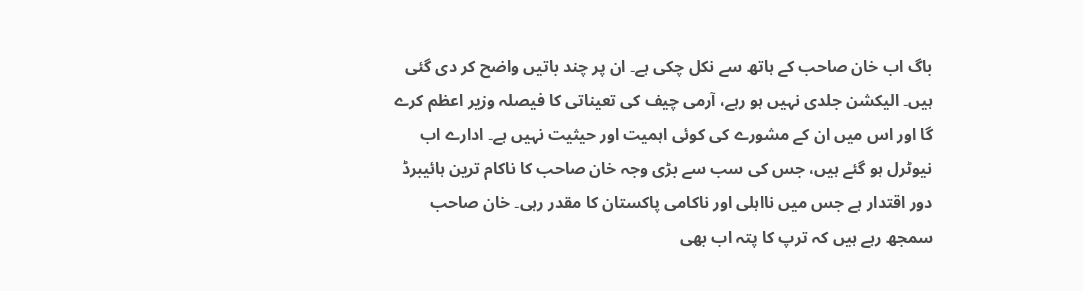باگ اب خان صاحب کے ہاتھ سے نکل چکی ہے۔ ان پر چند باتیں واضح کر دی گئی ہیں۔ الیکشن جلدی نہیں ہو رہے، آرمی چیف کی تعیناتی کا فیصلہ وزیر اعظم کرے گا اور اس میں ان کے مشورے کی کوئی اہمیت اور حیثیت نہیں ہے۔ ادارے اب نیوٹرل ہو گئے ہیں، جس کی سب سے بڑی وجہ خان صاحب کا ناکام ترین ہائیبرڈ دور اقتدار ہے جس میں نااہلی اور ناکامی پاکستان کا مقدر رہی۔ خان صاحب سمجھ رہے ہیں کہ ترپ کا پتہ اب بھی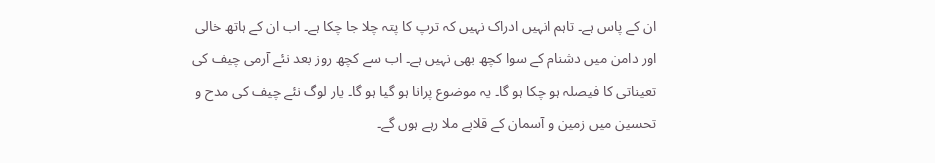ان کے پاس ہے۔ تاہم انہیں ادراک نہیں کہ ترپ کا پتہ چلا جا چکا ہے۔ اب ان کے ہاتھ خالی اور دامن میں دشنام کے سوا کچھ بھی نہیں ہے۔ اب سے کچھ روز بعد نئے آرمی چیف کی تعیناتی کا فیصلہ ہو چکا ہو گا۔ یہ موضوع پرانا ہو گیا ہو گا۔ یار لوگ نئے چیف کی مدح و تحسین میں زمین و آسمان کے قلابے ملا رہے ہوں گے۔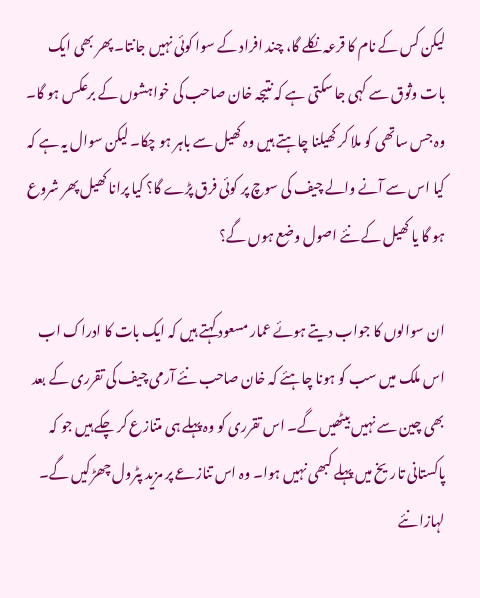لیکن کس کے نام کا قرعہ نکلے گا، چند افراد کے سوا کوئی نہیں جانتا۔ پھر بھی ایک بات وثوق سے کہی جا سکتی ہے کہ نتیجہ خان صاحب کی خواہشوں کے برعکس ہو گا۔ وہ جس ساتھی کو ملا کر کھیلنا چاہتے ہیں وہ کھیل سے باہر ہو چکا۔ لیکن سوال یہ ہے کہ کیا اس سے آنے والے چیف کی سوچ پر کوئی فرق پڑے گا؟ کیا پرانا کھیل پھر شروع ہو گا یا کھیل کے نئے اصول وضع ہوں گے؟

ان سوالوں کا جواب دیتے ہوئے عمار مسعود کہتے ہیں کہ ایک بات کا ادراک اب اس ملک میں سب کو ہونا چاہئے کہ خان صاحب نئے آرمی چیف کی تقرری کے بعد بھی چین سے نہیں بیٹھیں گے۔ اس تقرری کو وہ پہلے ہی متنازع کر چکے ہیں جو کہ پاکستانی تاریخ میں پہلے کبھی نہیں ہوا۔ وہ اس تنازعے پر مزید پٹرول چھڑکیں گے۔ لہازا نئے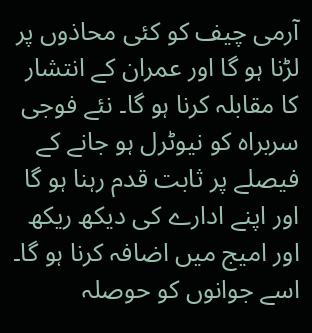آرمی چیف کو کئی محاذوں پر لڑنا ہو گا اور عمران کے انتشار کا مقابلہ کرنا ہو گا۔ نئے فوجی سربراہ کو نیوٹرل ہو جانے کے فیصلے پر ثابت قدم رہنا ہو گا اور اپنے ادارے کی دیکھ ریکھ اور امیج میں اضافہ کرنا ہو گا۔ اسے جوانوں کو حوصلہ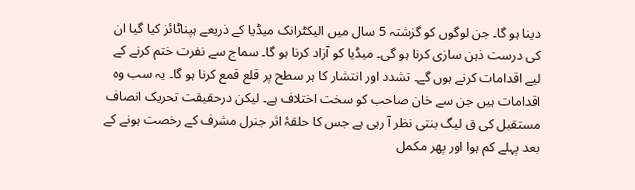دینا ہو گا۔ جن لوگوں کو گزشتہ 5 سال میں الیکٹرانک میڈیا کے ذریعے ہپناٹائز کیا گیا ان کی درست ذہن سازی کرنا ہو گی۔ میڈیا کو آزاد کرنا ہو گا۔ سماج سے نفرت ختم کرنے کے لیے اقدامات کرنے ہوں گے۔ تشدد اور انتشار کا ہر سطح پر قلع قمع کرنا ہو گا۔ یہ سب وہ اقدامات ہیں جن سے خان صاحب کو سخت اختلاف ہے۔ لیکن درحقیقت تحریک انصاف مستقبل کی ق لیگ بنتی نظر آ رہی ہے جس کا حلقۂ اثر جنرل مشرف کے رخصت ہونے کے بعد پہلے کم ہوا اور پھر مکمل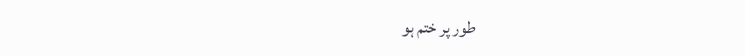طور پر ختم ہو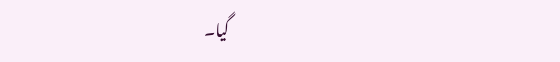گیا۔